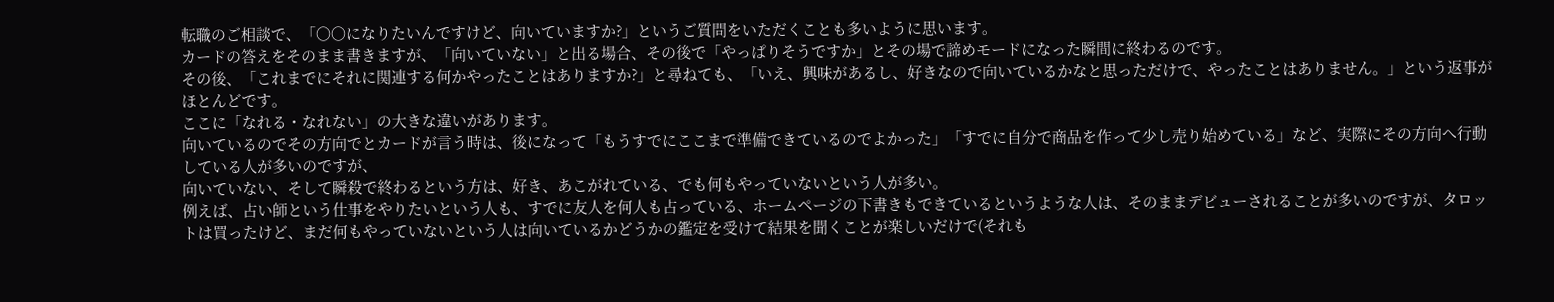転職のご相談で、「〇〇になりたいんですけど、向いていますか?」というご質問をいただくことも多いように思います。
カードの答えをそのまま書きますが、「向いていない」と出る場合、その後で「やっぱりそうですか」とその場で諦めモードになった瞬間に終わるのです。
その後、「これまでにそれに関連する何かやったことはありますか?」と尋ねても、「いえ、興味があるし、好きなので向いているかなと思っただけで、やったことはありません。」という返事がほとんどです。
ここに「なれる・なれない」の大きな違いがあります。
向いているのでその方向でとカードが言う時は、後になって「もうすでにここまで準備できているのでよかった」「すでに自分で商品を作って少し売り始めている」など、実際にその方向へ行動している人が多いのですが、
向いていない、そして瞬殺で終わるという方は、好き、あこがれている、でも何もやっていないという人が多い。
例えば、占い師という仕事をやりたいという人も、すでに友人を何人も占っている、ホームページの下書きもできているというような人は、そのままデビューされることが多いのですが、タロットは買ったけど、まだ何もやっていないという人は向いているかどうかの鑑定を受けて結果を聞くことが楽しいだけで(それも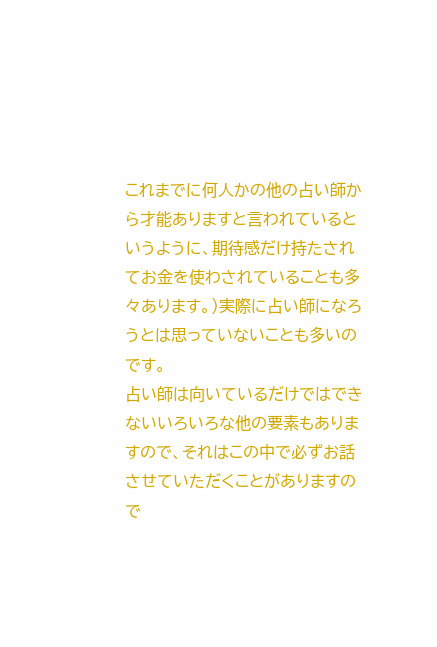これまでに何人かの他の占い師から才能ありますと言われているというように、期待感だけ持たされてお金を使わされていることも多々あります。)実際に占い師になろうとは思っていないことも多いのです。
占い師は向いているだけではできないいろいろな他の要素もありますので、それはこの中で必ずお話させていただくことがありますので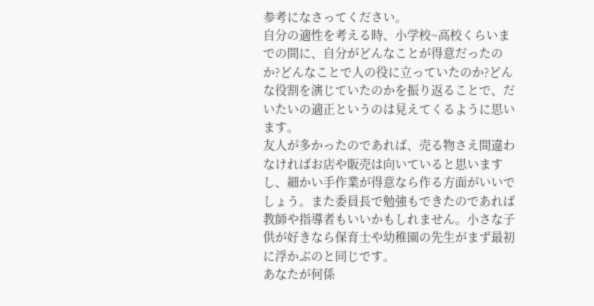参考になさってください。
自分の適性を考える時、小学校~高校くらいまでの間に、自分がどんなことが得意だったのか?どんなことで人の役に立っていたのか?どんな役割を演じていたのかを振り返ることで、だいたいの適正というのは見えてくるように思います。
友人が多かったのであれば、売る物さえ間違わなければお店や販売は向いていると思いますし、細かい手作業が得意なら作る方面がいいでしょう。また委員長で勉強もできたのであれば教師や指導者もいいかもしれません。小さな子供が好きなら保育士や幼稚園の先生がまず最初に浮かぶのと同じです。
あなたが何係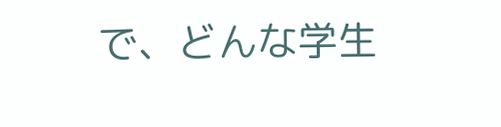で、どんな学生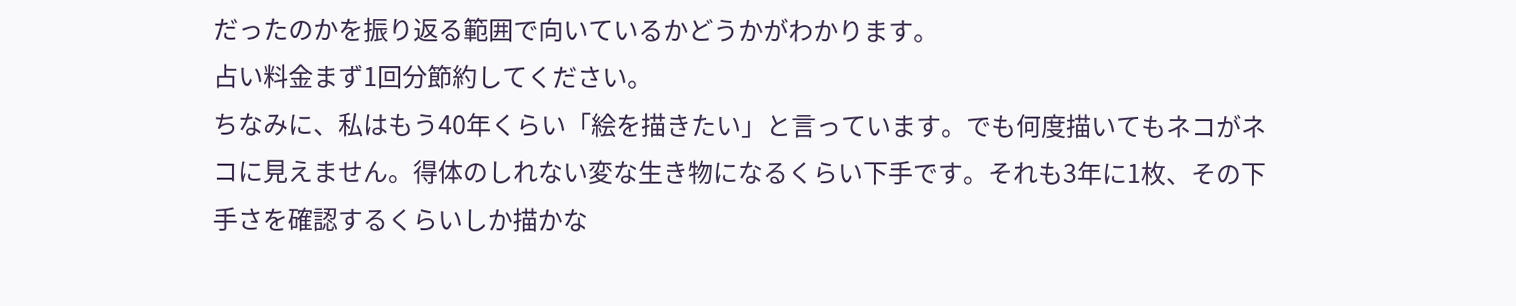だったのかを振り返る範囲で向いているかどうかがわかります。
占い料金まず1回分節約してください。
ちなみに、私はもう40年くらい「絵を描きたい」と言っています。でも何度描いてもネコがネコに見えません。得体のしれない変な生き物になるくらい下手です。それも3年に1枚、その下手さを確認するくらいしか描かな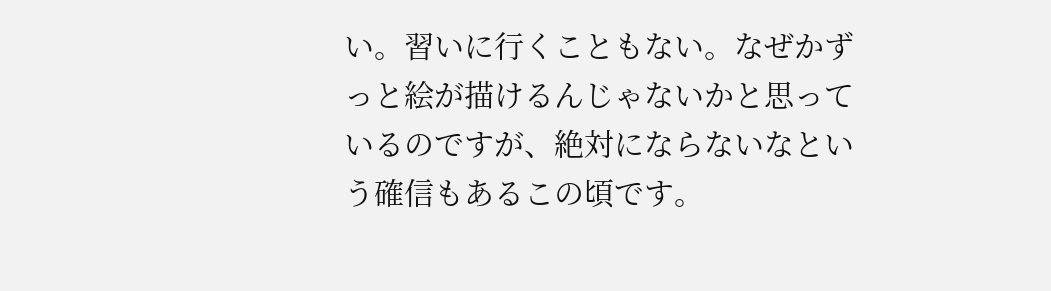い。習いに行くこともない。なぜかずっと絵が描けるんじゃないかと思っているのですが、絶対にならないなという確信もあるこの頃です。